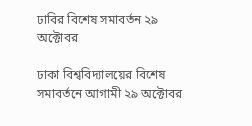ঢাবির বিশেষ সমাবর্তন ২৯ অক্টোবর

ঢাকা বিশ্ববিদ্যালয়ের বিশেষ সমাবর্তনে আগামী ২৯ অক্টোবর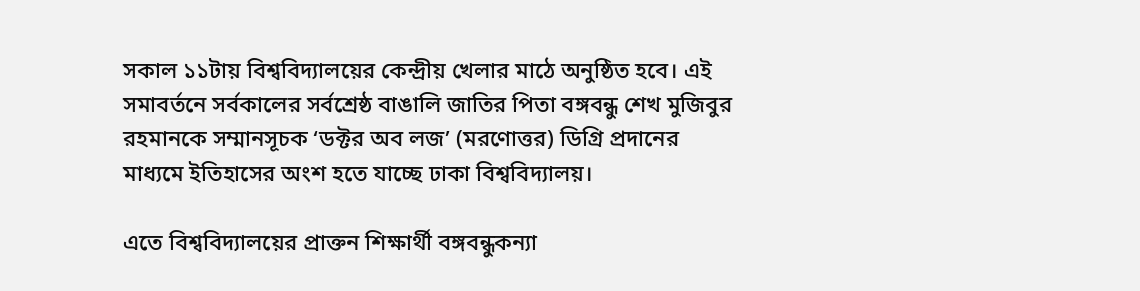সকাল ১১টায় বিশ্ববিদ্যালয়ের কেন্দ্রীয় খেলার মাঠে অনুষ্ঠিত হবে। এই সমাবর্তনে সর্বকালের সর্বশ্রেষ্ঠ বাঙালি জাতির পিতা বঙ্গবন্ধু শেখ মুজিবুর রহমানকে সম্মানসূচক ‘ডক্টর অব লজ’ (মরণোত্তর) ডিগ্রি প্রদানের মাধ্যমে ইতিহাসের অংশ হতে যাচ্ছে ঢাকা বিশ্ববিদ্যালয়।

এতে বিশ্ববিদ্যালয়ের প্রাক্তন শিক্ষার্থী বঙ্গবন্ধুকন্যা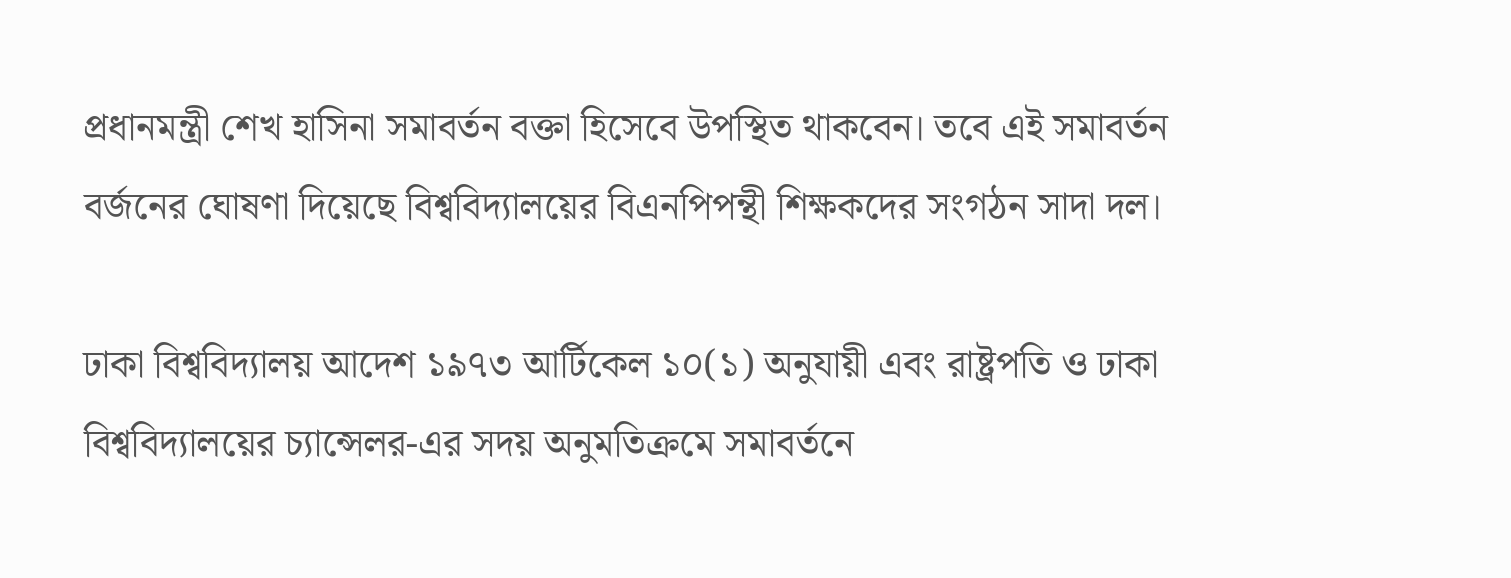প্রধানমন্ত্রী শেখ হাসিনা সমাবর্তন বক্তা হিসেবে উপস্থিত থাকবেন। তবে এই সমাবর্তন বর্জনের ঘোষণা দিয়েছে বিশ্ববিদ্যালয়ের বিএনপিপন্থী শিক্ষকদের সংগঠন সাদা দল।

ঢাকা বিশ্ববিদ্যালয় আদেশ ১৯৭৩ আর্টিকেল ১০(১) অনুযায়ী এবং রাষ্ট্রপতি ও ঢাকা বিশ্ববিদ্যালয়ের চ্যান্সেলর-এর সদয় অনুমতিক্রমে সমাবর্তনে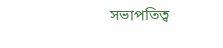সভাপতিত্ব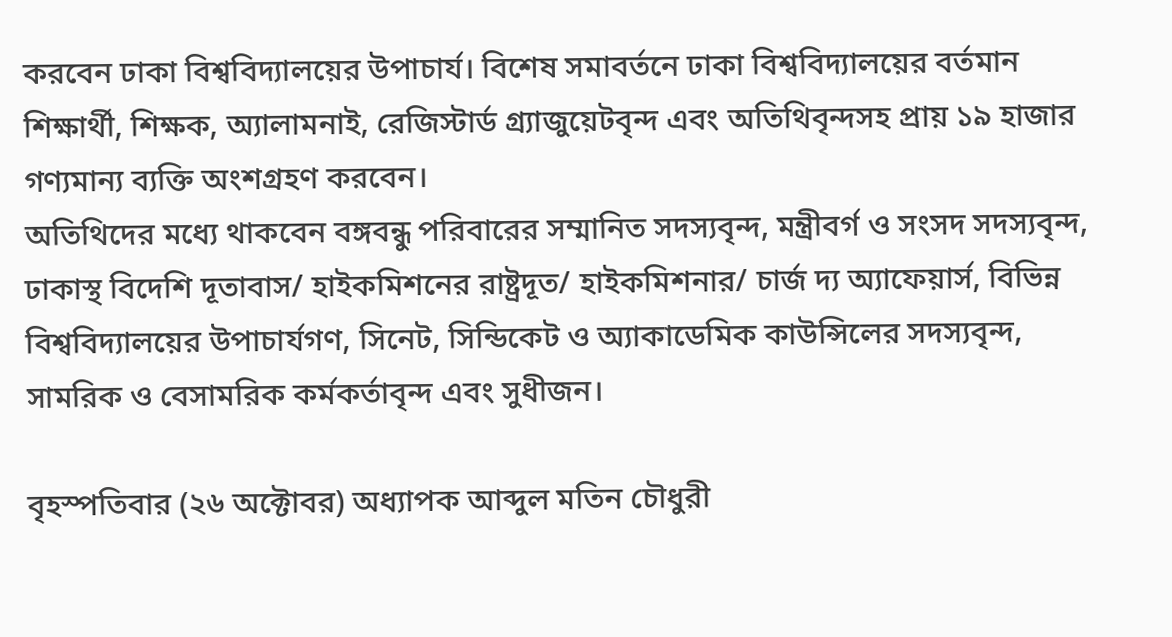করবেন ঢাকা বিশ্ববিদ্যালয়ের উপাচার্য। বিশেষ সমাবর্তনে ঢাকা বিশ্ববিদ্যালয়ের বর্তমান শিক্ষার্থী, শিক্ষক, অ্যালামনাই, রেজিস্টার্ড গ্র্যাজুয়েটবৃন্দ এবং অতিথিবৃন্দসহ প্রায় ১৯ হাজার গণ্যমান্য ব্যক্তি অংশগ্রহণ করবেন।
অতিথিদের মধ্যে থাকবেন বঙ্গবন্ধু পরিবারের সম্মানিত সদস্যবৃন্দ, মন্ত্রীবর্গ ও সংসদ সদস্যবৃন্দ, ঢাকাস্থ বিদেশি দূতাবাস/ হাইকমিশনের রাষ্ট্রদূত/ হাইকমিশনার/ চার্জ দ্য অ্যাফেয়ার্স, বিভিন্ন বিশ্ববিদ্যালয়ের উপাচার্যগণ, সিনেট, সিন্ডিকেট ও অ্যাকাডেমিক কাউন্সিলের সদস্যবৃন্দ, সামরিক ও বেসামরিক কর্মকর্তাবৃন্দ এবং সুধীজন।

বৃহস্পতিবার (২৬ অক্টোবর) অধ্যাপক আব্দুল মতিন চৌধুরী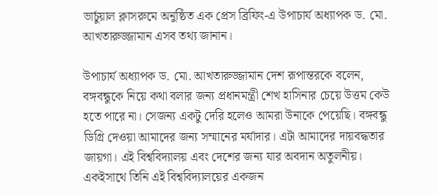ভার্চুয়াল ক্লাসরুমে অনুষ্ঠিত এক প্রেস ব্রিফিং-এ উপাচার্য অধ্যাপক ড. মো. আখতারুজ্জামান এসব তথ্য জানান।

উপাচার্য অধ্যাপক ড. মো. আখতারুজ্জামান দেশ রূপান্তরকে বলেন, বঙ্গবন্ধুকে নিয়ে কথা বলার জন্য প্রধানমন্ত্রী শেখ হাসিনার চেয়ে উত্তম কেউ হতে পারে না। সেজন্য একটু দেরি হলেও আমরা উনাকে পেয়েছি। বঙ্গবন্ধু ডিগ্রি দেওয়া আমাদের জন্য সম্মানের মর্যাদার। এটা আমাদের দায়বদ্ধতার জায়গা। এই বিশ্ববিদ্যালয় এবং দেশের জন্য যার অবদান অতুলনীয়। একইসাথে তিনি এই বিশ্ববিদ্যালয়ের একজন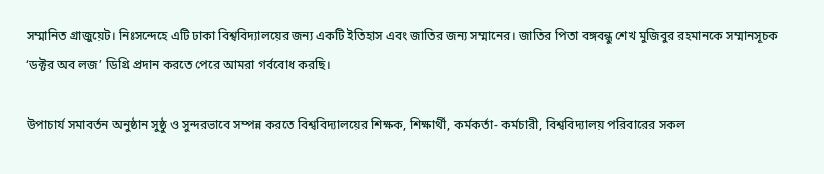সম্মানিত গ্রাজুয়েট। নিঃসন্দেহে এটি ঢাকা বিশ্ববিদ্যালয়ের জন্য একটি ইতিহাস এবং জাতির জন্য সম্মানের। জাতির পিতা বঙ্গবন্ধু শেখ মুজিবুর রহমানকে সম্মানসূচক ‘ডক্টর অব লজ’ ডিগ্রি প্রদান করতে পেরে আমরা গর্ববোধ করছি।

উপাচার্য সমাবর্তন অনুষ্ঠান সুষ্ঠু ও সুন্দরভাবে সম্পন্ন করতে বিশ্ববিদ্যালয়ের শিক্ষক, শিক্ষার্থী, কর্মকর্তা- কর্মচারী, বিশ্ববিদ্যালয় পরিবারের সকল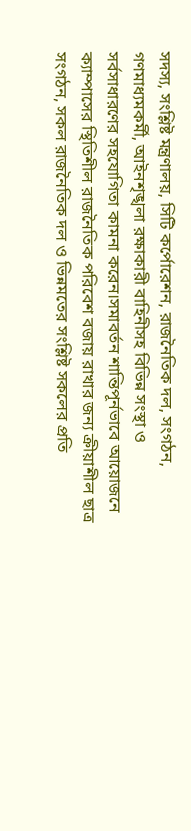সদস্য, সংশ্লিষ্ট মন্ত্রণালয়, সিটি কর্পোরেশন, রাজনৈতিক দল, সংগঠন, গণমাধ্যমকর্মী, আইনশৃঙ্খলা রক্ষাকারী বাহিনীসহ বিভিন্ন সংস্থা ও সর্বসাধারণের সহযোগিতা কামনা করেন।সমাবর্তন শান্তিপূর্নভাবে আয়োজনে ক্যাম্পাসের স্থিতিশীল রাজনৈতিক পরিবেশ বজায় রাখার জন্য ক্রীয়াশীল ছাত্র সংগঠন, সকল রাজনৈতিক দল ও ভিন্নমতের সংশ্লিষ্ট সকলের প্রতি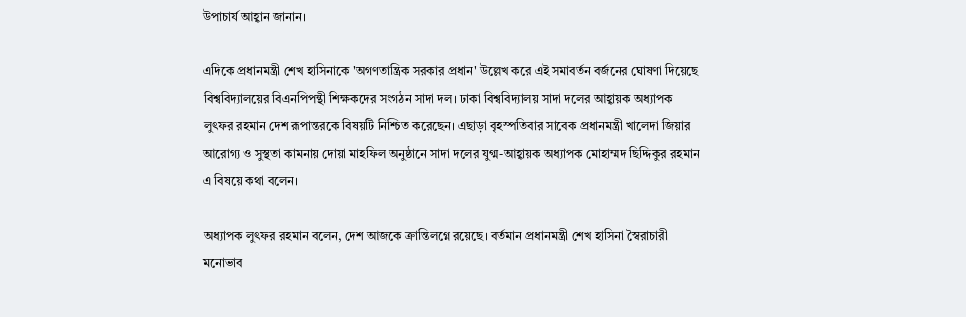উপাচার্য আহ্বান জানান।

এদিকে প্রধানমন্ত্রী শেখ হাসিনাকে 'অগণতান্ত্রিক সরকার প্রধান' উল্লেখ করে এই সমাবর্তন বর্জনের ঘোষণা দিয়েছে বিশ্ববিদ্যালয়ের বিএনপিপন্থী শিক্ষকদের সংগঠন সাদা দল। ঢাকা বিশ্ববিদ্যালয় সাদা দলের আহ্বায়ক অধ্যাপক লুৎফর রহমান দেশ রূপান্তরকে বিষয়টি নিশ্চিত করেছেন। এছাড়া বৃহস্পতিবার সাবেক প্রধানমন্ত্রী খালেদা জিয়ার আরোগ্য ও সুস্থতা কামনায় দোয়া মাহফিল অনুষ্ঠানে সাদা দলের যুগ্ম-আহ্বায়ক অধ্যাপক মোহাম্মদ ছিদ্দিকুর রহমান এ বিষয়ে কথা বলেন।

অধ্যাপক লুৎফর রহমান বলেন, দেশ আজকে ক্রান্তিলগ্নে রয়েছে। বর্তমান প্রধানমন্ত্রী শেখ হাসিনা স্বৈরাচারী মনোভাব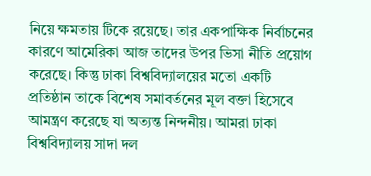নিয়ে ক্ষমতায় টিকে রয়েছে। তার একপাক্ষিক নির্বাচনের কারণে আমেরিকা আজ তাদের উপর ভিসা নীতি প্রয়োগ করেছে। কিন্তু ঢাকা বিশ্ববিদ্যালয়ের মতো একটি প্রতিষ্ঠান তাকে বিশেষ সমাবর্তনের মূল বক্তা হিসেবে আমন্ত্রণ করেছে যা অত্যন্ত নিন্দনীয়। আমরা ঢাকা বিশ্ববিদ্যালয় সাদা দল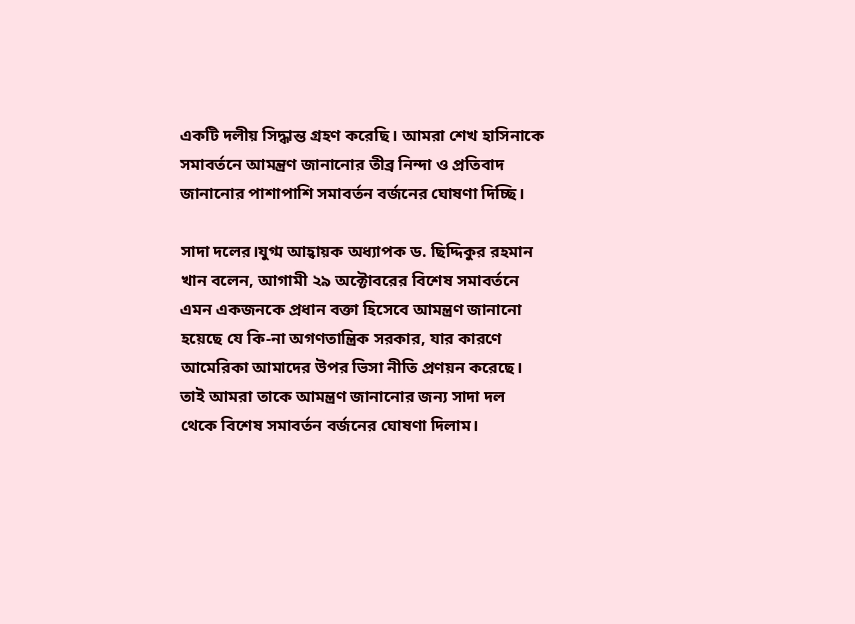একটি দলীয় সিদ্ধান্ত গ্রহণ করেছি। আমরা শেখ হাসিনাকে সমাবর্তনে আমন্ত্রণ জানানোর তীব্র নিন্দা ও প্রতিবাদ জানানোর পাশাপাশি সমাবর্তন বর্জনের ঘোষণা দিচ্ছি।

সাদা দলের।যুগ্ম আহ্বায়ক অধ্যাপক ড. ছিদ্দিকুর রহমান খান বলেন, আগামী ২৯ অক্টোবরের বিশেষ সমাবর্তনে এমন একজনকে প্রধান বক্তা হিসেবে আমন্ত্রণ জানানো হয়েছে যে কি-না অগণতান্ত্রিক সরকার, যার কারণে আমেরিকা আমাদের উপর ভিসা নীতি প্রণয়ন করেছে। তাই আমরা তাকে আমন্ত্রণ জানানোর জন্য সাদা দল থেকে বিশেষ সমাবর্তন বর্জনের ঘোষণা দিলাম।